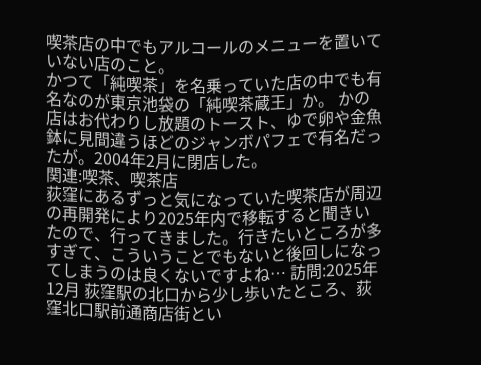喫茶店の中でもアルコールのメニューを置いていない店のこと。
かつて「純喫茶」を名乗っていた店の中でも有名なのが東京池袋の「純喫茶蔵王」か。 かの店はお代わりし放題のトースト、ゆで卵や金魚鉢に見間違うほどのジャンボパフェで有名だったが。2004年2月に閉店した。
関連:喫茶、喫茶店
荻窪にあるずっと気になっていた喫茶店が周辺の再開発により2025年内で移転すると聞きいたので、行ってきました。行きたいところが多すぎて、こういうことでもないと後回しになってしまうのは良くないですよね… 訪問:2025年12月 荻窪駅の北口から少し歩いたところ、荻窪北口駅前通商店街とい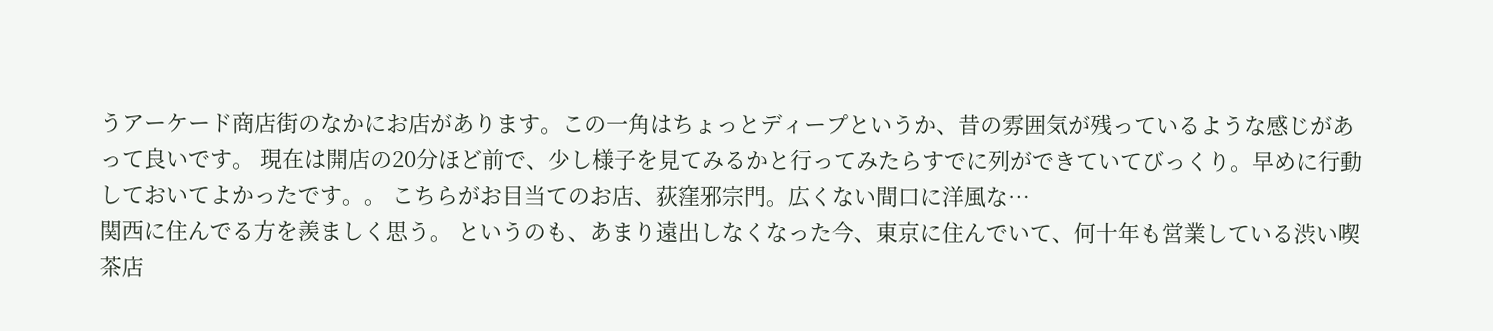うアーケード商店街のなかにお店があります。この一角はちょっとディープというか、昔の雰囲気が残っているような感じがあって良いです。 現在は開店の20分ほど前で、少し様子を見てみるかと行ってみたらすでに列ができていてびっくり。早めに行動しておいてよかったです。。 こちらがお目当てのお店、荻窪邪宗門。広くない間口に洋風な…
関西に住んでる方を羨ましく思う。 というのも、あまり遠出しなくなった今、東京に住んでいて、何十年も営業している渋い喫茶店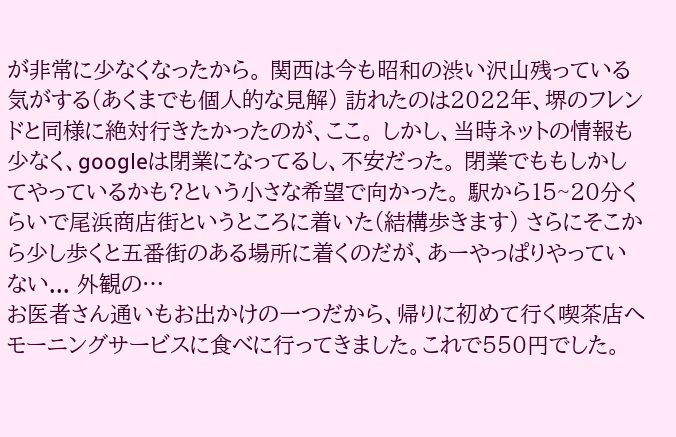が非常に少なくなったから。 関西は今も昭和の渋い沢山残っている気がする(あくまでも個人的な見解) 訪れたのは2022年、堺のフレンドと同様に絶対行きたかったのが、ここ。 しかし、当時ネットの情報も少なく、googleは閉業になってるし、不安だった。 閉業でももしかしてやっているかも?という小さな希望で向かった。 駅から15~20分くらいで尾浜商店街というところに着いた(結構歩きます) さらにそこから少し歩くと五番街のある場所に着くのだが、あーやっぱりやっていない... 外観の…
お医者さん通いもお出かけの一つだから、帰りに初めて行く喫茶店へモーニングサービスに食べに行ってきました。これで550円でした。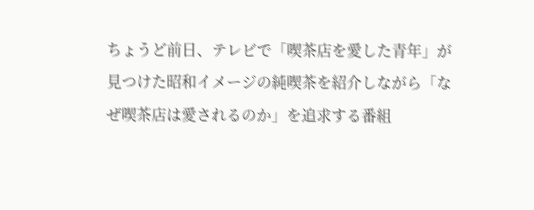ちょうど前日、テレビで「喫茶店を愛した青年」が見つけた昭和イメージの純喫茶を紹介しながら「なぜ喫茶店は愛されるのか」を追求する番組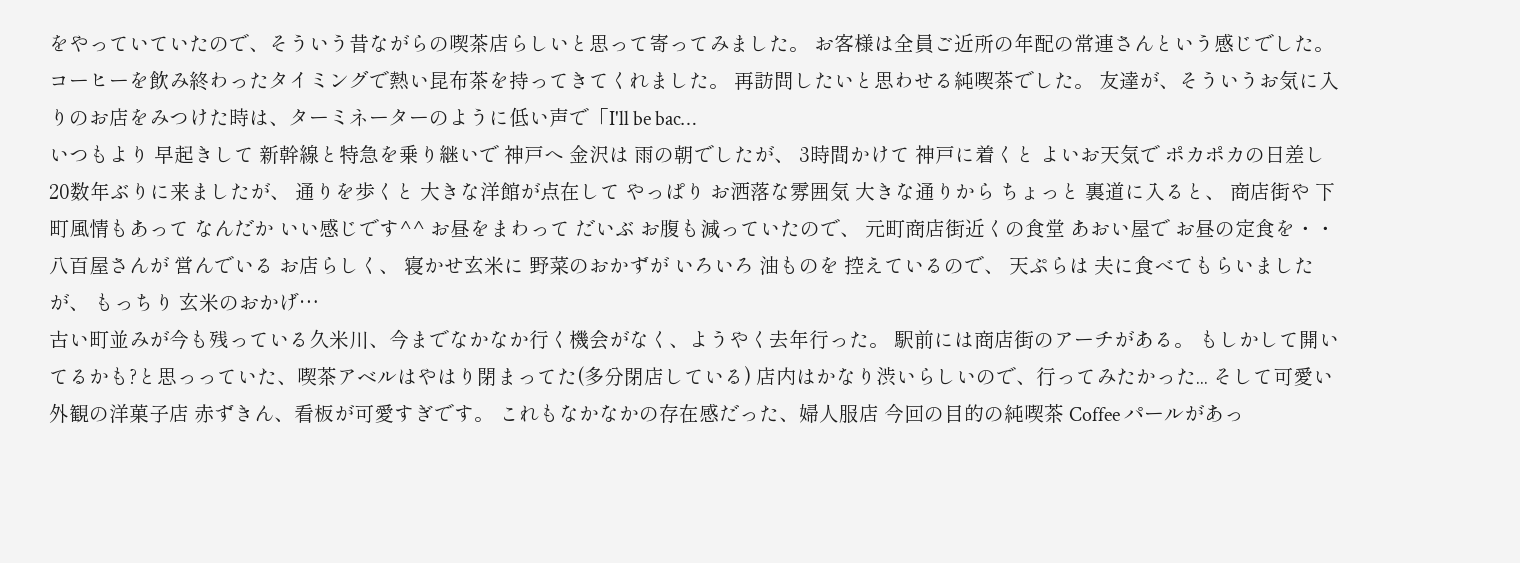をやっていていたので、そういう昔ながらの喫茶店らしいと思って寄ってみました。 お客様は全員ご近所の年配の常連さんという感じでした。 コーヒーを飲み終わったタイミングで熱い昆布茶を持ってきてくれました。 再訪問したいと思わせる純喫茶でした。 友達が、そういうお気に入りのお店をみつけた時は、ターミネーターのように低い声で「I'll be bac…
いつもより 早起きして 新幹線と特急を乗り継いで 神戸へ 金沢は 雨の朝でしたが、 3時間かけて 神戸に着くと よいお天気で ポカポカの日差し 20数年ぶりに来ましたが、 通りを歩くと 大きな洋館が点在して やっぱり お洒落な雰囲気 大きな通りから ちょっと 裏道に入ると、 商店街や 下町風情もあって なんだか いい感じです^^ お昼をまわって だいぶ お腹も減っていたので、 元町商店街近くの食堂 あおい屋で お昼の定食を・・ 八百屋さんが 営んでいる お店らしく、 寝かせ玄米に 野菜のおかずが いろいろ 油ものを 控えているので、 天ぷらは 夫に食べてもらいましたが、 もっちり 玄米のおかげ…
古い町並みが今も残っている久米川、今までなかなか行く機会がなく、ようやく去年行った。 駅前には商店街のアーチがある。 もしかして開いてるかも?と思っっていた、喫茶アベルはやはり閉まってた(多分閉店している) 店内はかなり渋いらしいので、行ってみたかった... そして可愛い外観の洋菓子店 赤ずきん、看板が可愛すぎです。 これもなかなかの存在感だった、婦人服店 今回の目的の純喫茶 Coffee パールがあっ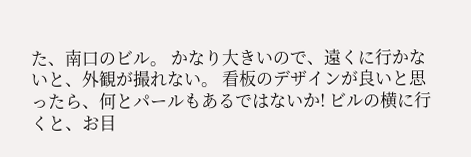た、南口のビル。 かなり大きいので、遠くに行かないと、外観が撮れない。 看板のデザインが良いと思ったら、何とパールもあるではないか! ビルの横に行くと、お目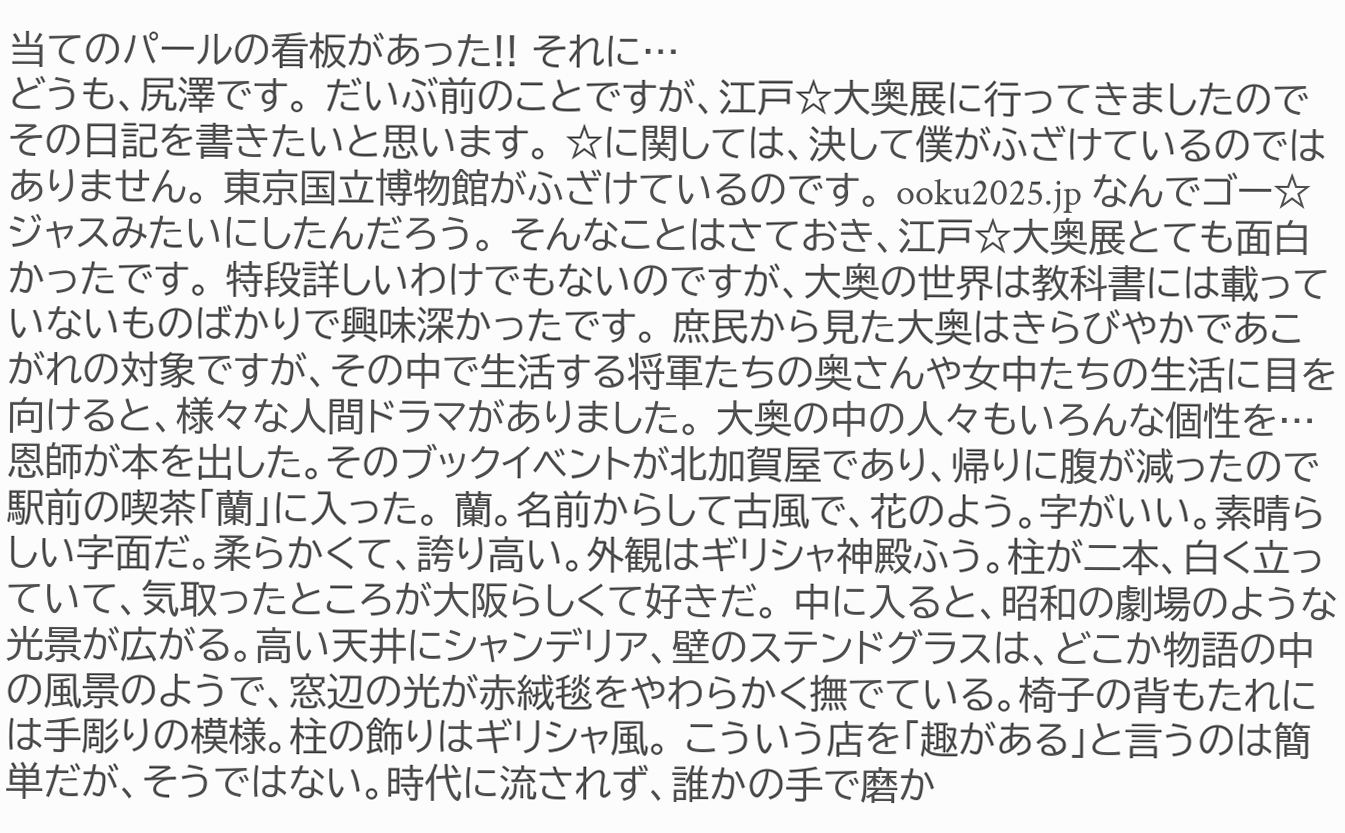当てのパールの看板があった!! それに…
どうも、尻澤です。 だいぶ前のことですが、江戸☆大奥展に行ってきましたのでその日記を書きたいと思います。 ☆に関しては、決して僕がふざけているのではありません。 東京国立博物館がふざけているのです。 ooku2025.jp なんでゴー☆ジャスみたいにしたんだろう。 そんなことはさておき、江戸☆大奥展とても面白かったです。 特段詳しいわけでもないのですが、大奥の世界は教科書には載っていないものばかりで興味深かったです。 庶民から見た大奥はきらびやかであこがれの対象ですが、その中で生活する将軍たちの奥さんや女中たちの生活に目を向けると、様々な人間ドラマがありました。 大奥の中の人々もいろんな個性を…
恩師が本を出した。そのブックイベントが北加賀屋であり、帰りに腹が減ったので駅前の喫茶「蘭」に入った。 蘭。名前からして古風で、花のよう。字がいい。素晴らしい字面だ。柔らかくて、誇り高い。外観はギリシャ神殿ふう。柱が二本、白く立っていて、気取ったところが大阪らしくて好きだ。 中に入ると、昭和の劇場のような光景が広がる。高い天井にシャンデリア、壁のステンドグラスは、どこか物語の中の風景のようで、窓辺の光が赤絨毯をやわらかく撫でている。椅子の背もたれには手彫りの模様。柱の飾りはギリシャ風。 こういう店を「趣がある」と言うのは簡単だが、そうではない。時代に流されず、誰かの手で磨か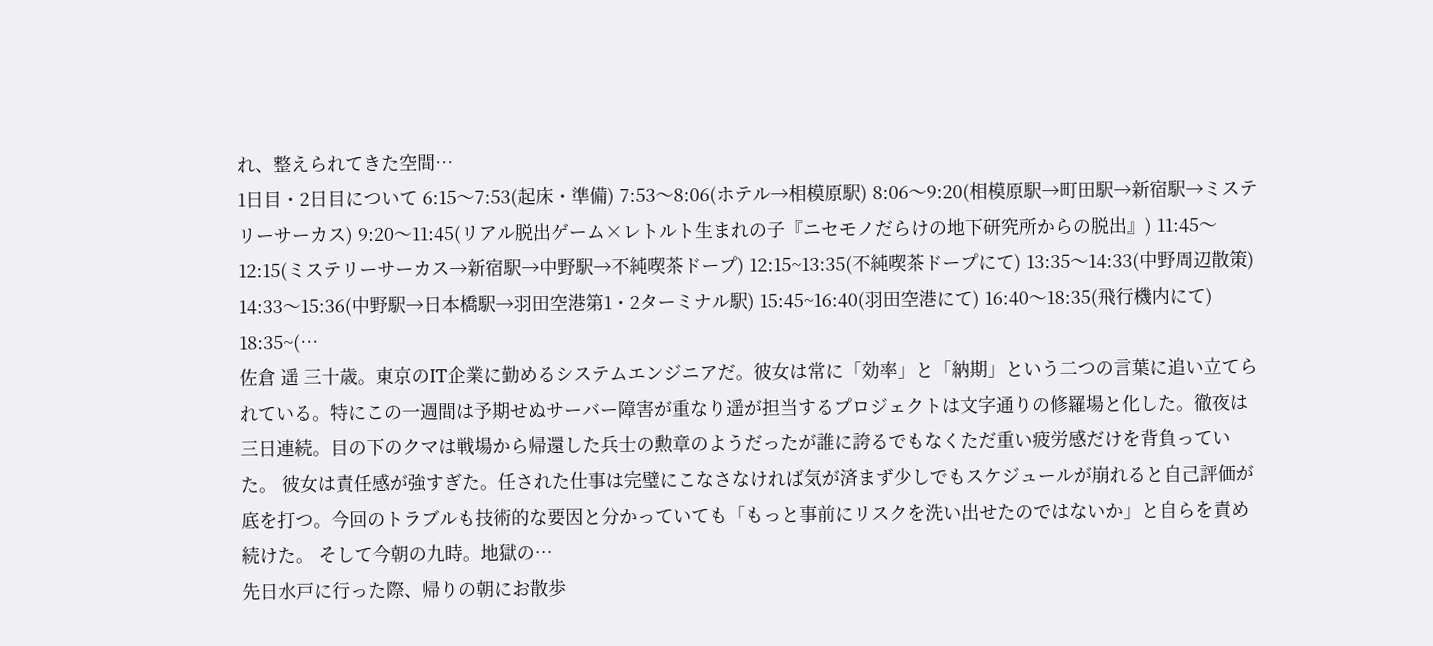れ、整えられてきた空間…
1日目・2日目について 6:15〜7:53(起床・準備) 7:53〜8:06(ホテル→相模原駅) 8:06〜9:20(相模原駅→町田駅→新宿駅→ミステリーサーカス) 9:20〜11:45(リアル脱出ゲーム×レトルト生まれの子『ニセモノだらけの地下研究所からの脱出』) 11:45〜12:15(ミステリーサーカス→新宿駅→中野駅→不純喫茶ドープ) 12:15~13:35(不純喫茶ドープにて) 13:35〜14:33(中野周辺散策) 14:33〜15:36(中野駅→日本橋駅→羽田空港第1・2ターミナル駅) 15:45~16:40(羽田空港にて) 16:40〜18:35(飛行機内にて) 18:35~(…
佐倉 遥 三十歳。東京のIT企業に勤めるシステムエンジニアだ。彼女は常に「効率」と「納期」という二つの言葉に追い立てられている。特にこの一週間は予期せぬサーバー障害が重なり遥が担当するプロジェクトは文字通りの修羅場と化した。徹夜は三日連続。目の下のクマは戦場から帰還した兵士の勲章のようだったが誰に誇るでもなくただ重い疲労感だけを背負っていた。 彼女は責任感が強すぎた。任された仕事は完璧にこなさなければ気が済まず少しでもスケジュールが崩れると自己評価が底を打つ。今回のトラブルも技術的な要因と分かっていても「もっと事前にリスクを洗い出せたのではないか」と自らを責め続けた。 そして今朝の九時。地獄の…
先日水戸に行った際、帰りの朝にお散歩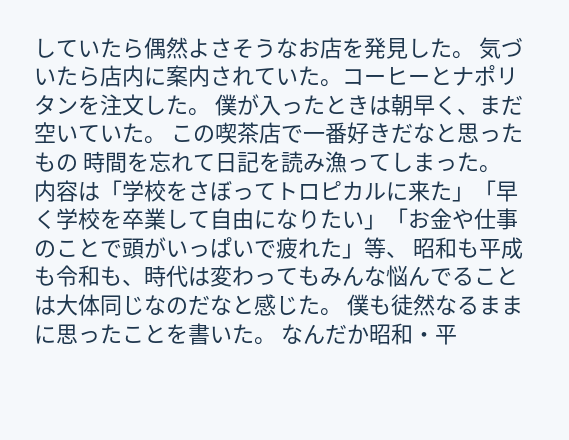していたら偶然よさそうなお店を発見した。 気づいたら店内に案内されていた。コーヒーとナポリタンを注文した。 僕が入ったときは朝早く、まだ空いていた。 この喫茶店で一番好きだなと思ったもの 時間を忘れて日記を読み漁ってしまった。 内容は「学校をさぼってトロピカルに来た」「早く学校を卒業して自由になりたい」「お金や仕事のことで頭がいっぱいで疲れた」等、 昭和も平成も令和も、時代は変わってもみんな悩んでることは大体同じなのだなと感じた。 僕も徒然なるままに思ったことを書いた。 なんだか昭和・平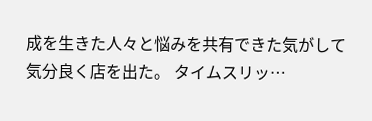成を生きた人々と悩みを共有できた気がして気分良く店を出た。 タイムスリッ…